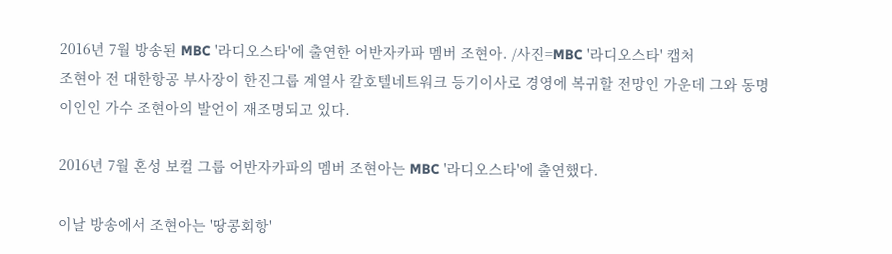2016년 7월 방송된 MBC '라디오스타'에 출연한 어반자카파 멤버 조현아. /사진=MBC '라디오스타' 캡처
조현아 전 대한항공 부사장이 한진그룹 계열사 칼호텔네트워크 등기이사로 경영에 복귀할 전망인 가운데 그와 동명이인인 가수 조현아의 발언이 재조명되고 있다.

2016년 7월 혼성 보컬 그룹 어반자카파의 멤버 조현아는 MBC '라디오스타'에 출연했다.

이날 방송에서 조현아는 '땅콩회항'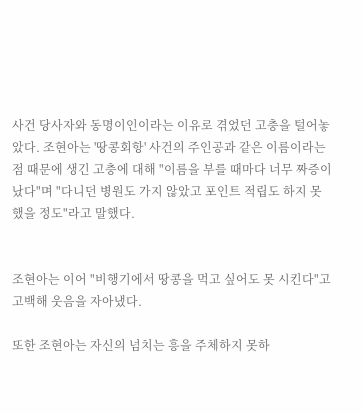사건 당사자와 동명이인이라는 이유로 겪었던 고충을 털어놓았다. 조현아는 '땅콩회항' 사건의 주인공과 같은 이름이라는 점 때문에 생긴 고충에 대해 "이름을 부를 때마다 너무 짜증이 났다"며 "다니던 병원도 가지 않았고 포인트 적립도 하지 못했을 정도"라고 말했다.


조현아는 이어 "비행기에서 땅콩을 먹고 싶어도 못 시킨다"고 고백해 웃음을 자아냈다.

또한 조현아는 자신의 넘치는 흥을 주체하지 못하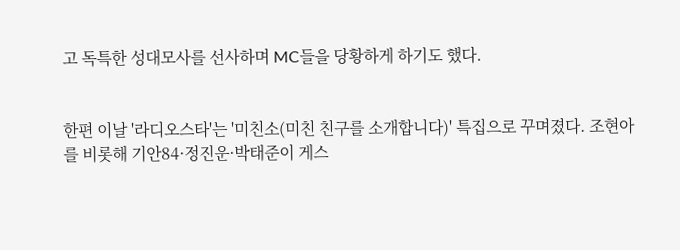고 독특한 성대모사를 선사하며 MC들을 당황하게 하기도 했다.


한편 이날 '라디오스타'는 '미친소(미친 친구를 소개합니다)' 특집으로 꾸며졌다. 조현아를 비롯해 기안84·정진운·박태준이 게스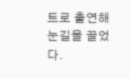트로 출연해 눈길을 끌었다.